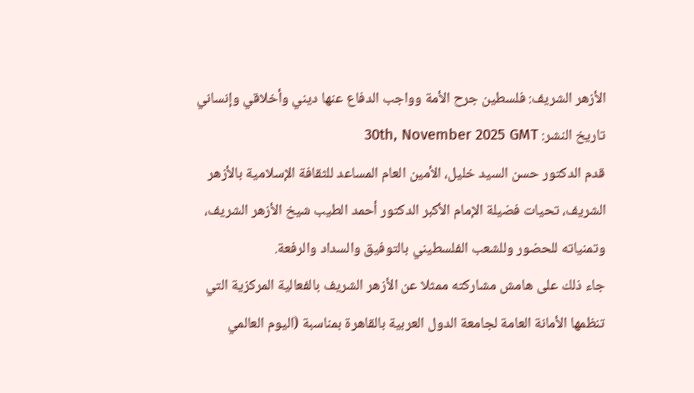الأزهر الشريف: فلسطين جرح الأمة وواجب الدفاع عنها ديني وأخلاقي وإنساني
تاريخ النشر: 30th, November 2025 GMT
قدم الدكتور حسن السيد خليل، الأمين العام المساعد للثقافة الإسلامية بالأزهر الشريف، تحيات فضيلة الإمام الأكبر الدكتور أحمد الطيب شيخ الأزهر الشريف، وتمنياته للحضور وللشعب الفلسطيني بالتوفيق والسداد والرفعة.
جاء ذلك على هامش مشاركته ممثلا عن الأزهر الشريف بالفعالية المركزية التي تنظمها الأمانة العامة لجامعة الدول العربية بالقاهرة بمناسبة (اليوم العالمي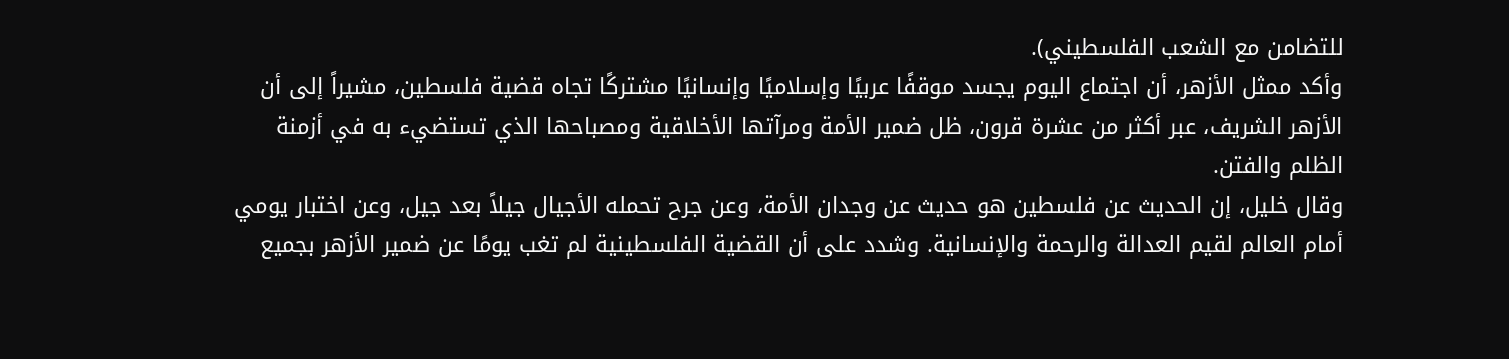للتضامن مع الشعب الفلسطيني).
وأكد ممثل الأزهر، أن اجتماع اليوم يجسد موقفًا عربيًا وإسلاميًا وإنسانيًا مشتركًا تجاه قضية فلسطين، مشيراً إلى أن الأزهر الشريف، عبر أكثر من عشرة قرون، ظل ضمير الأمة ومرآتها الأخلاقية ومصباحها الذي تستضيء به في أزمنة الظلم والفتن.
وقال خليل، إن الحديث عن فلسطين هو حديث عن وجدان الأمة، وعن جرح تحمله الأجيال جيلاً بعد جيل، وعن اختبار يومي أمام العالم لقيم العدالة والرحمة والإنسانية. وشدد على أن القضية الفلسطينية لم تغب يومًا عن ضمير الأزهر بجميع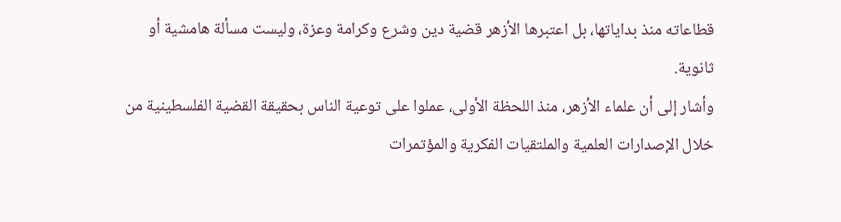قطاعاته منذ بداياتها، بل اعتبرها الأزهر قضية دين وشرع وكرامة وعزة، وليست مسألة هامشية أو ثانوية.
وأشار إلى أن علماء الأزهر، منذ اللحظة الأولى، عملوا على توعية الناس بحقيقة القضية الفلسطينية من خلال الإصدارات العلمية والملتقيات الفكرية والمؤتمرات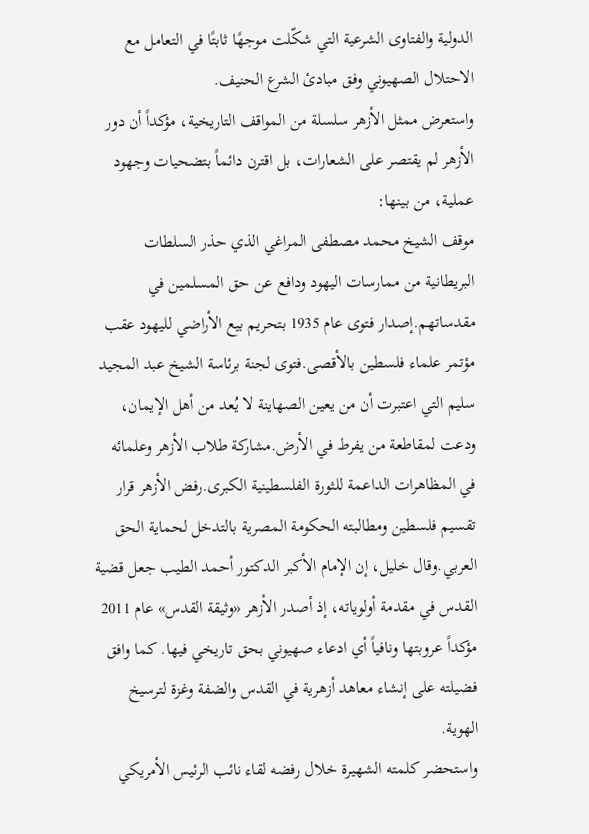الدولية والفتاوى الشرعية التي شكّلت موجهًا ثابتًا في التعامل مع الاحتلال الصهيوني وفق مبادئ الشرع الحنيف.
واستعرض ممثل الأزهر سلسلة من المواقف التاريخية، مؤكداً أن دور الأزهر لم يقتصر على الشعارات، بل اقترن دائماً بتضحيات وجهود عملية، من بينها:
موقف الشيخ محمد مصطفى المراغي الذي حذر السلطات البريطانية من ممارسات اليهود ودافع عن حق المسلمين في مقدساتهم.إصدار فتوى عام 1935 بتحريم بيع الأراضي لليهود عقب مؤتمر علماء فلسطين بالأقصى.فتوى لجنة برئاسة الشيخ عبد المجيد سليم التي اعتبرت أن من يعين الصهاينة لا يُعد من أهل الإيمان، ودعت لمقاطعة من يفرط في الأرض.مشاركة طلاب الأزهر وعلمائه في المظاهرات الداعمة للثورة الفلسطينية الكبرى.رفض الأزهر قرار تقسيم فلسطين ومطالبته الحكومة المصرية بالتدخل لحماية الحق العربي.وقال خليل، إن الإمام الأكبر الدكتور أحمد الطيب جعل قضية القدس في مقدمة أولوياته، إذ أصدر الأزهر «وثيقة القدس» عام 2011 مؤكداً عروبتها ونافياً أي ادعاء صهيوني بحق تاريخي فيها. كما وافق فضيلته على إنشاء معاهد أزهرية في القدس والضفة وغزة لترسيخ الهوية.
واستحضر كلمته الشهيرة خلال رفضه لقاء نائب الرئيس الأمريكي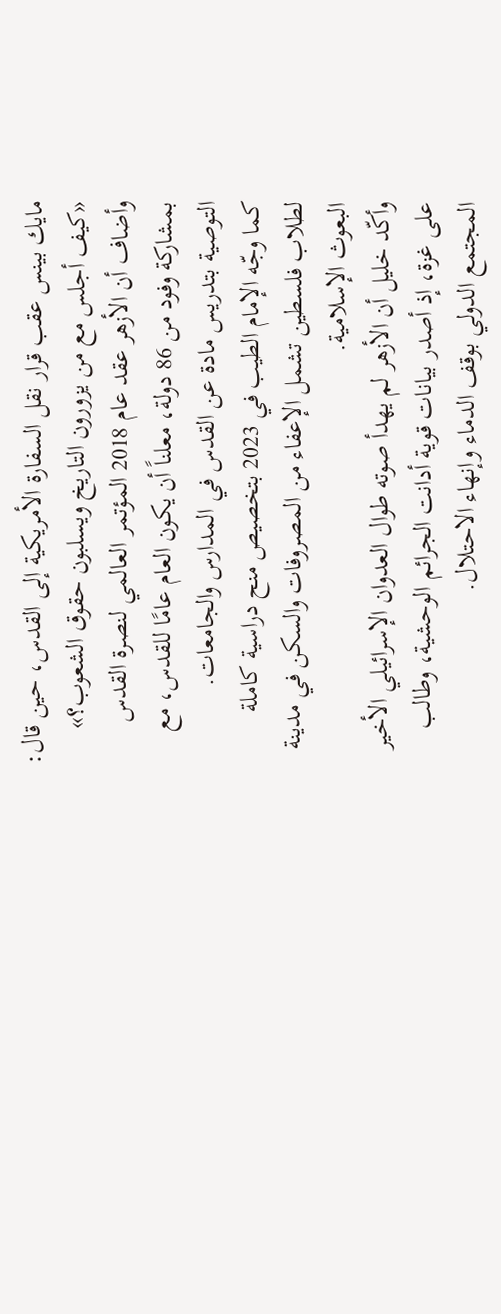مايك بينس عقب قرار نقل السفارة الأمريكية إلى القدس، حين قال:
«كيف أجلس مع من يزورون التاريخ ويسلبون حقوق الشعوب؟»
وأضاف أن الأزهر عقد عام 2018 المؤتمر العالمي لنصرة القدس بمشاركة وفود من 86 دولة، معلناً أن يكون العام عامًا للقدس، مع التوصية بتدريس مادة عن القدس في المدارس والجامعات.
كما وجّه الإمام الطيب في 2023 بتخصيص منح دراسية كاملة لطلاب فلسطين تشمل الإعفاء من المصروفات والسكن في مدينة البعوث الإسلامية.
وأكّد خليل أن الأزهر لم يهدأ صوته طوال العدوان الإسرائيلي الأخير على غزة، إذ أصدر بيانات قوية أدانت الجرائم الوحشية، وطالب المجتمع الدولي بوقف الدماء وإنهاء الاحتلال.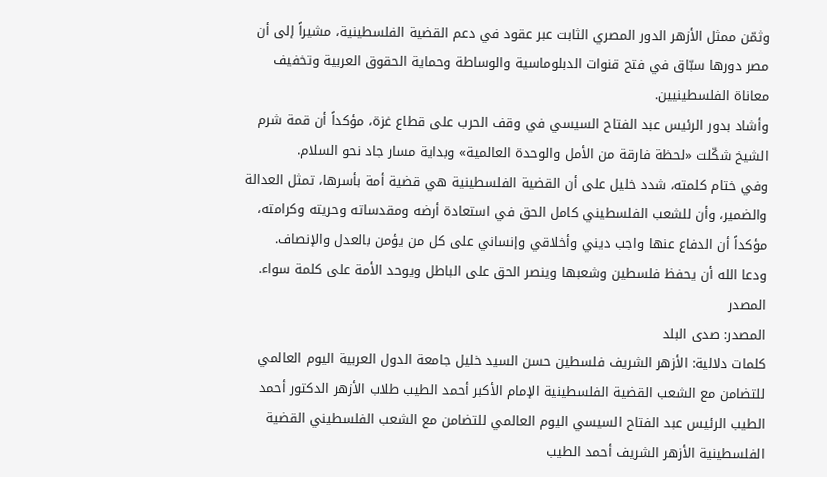وثمّن ممثل الأزهر الدور المصري الثابت عبر عقود في دعم القضية الفلسطينية، مشيراً إلى أن مصر دورها سبّاق في فتح قنوات الدبلوماسية والوساطة وحماية الحقوق العربية وتخفيف معاناة الفلسطينيين.
وأشاد بدور الرئيس عبد الفتاح السيسي في وقف الحرب على قطاع غزة، مؤكداً أن قمة شرم الشيخ شكّلت «لحظة فارقة من الأمل والوحدة العالمية» وبداية مسار جاد نحو السلام.
وفي ختام كلمته، شدد خليل على أن القضية الفلسطينية هي قضية أمة بأسرها، تمثل العدالة والضمير، وأن للشعب الفلسطيني كامل الحق في استعادة أرضه ومقدساته وحريته وكرامته، مؤكداً أن الدفاع عنها واجب ديني وأخلاقي وإنساني على كل من يؤمن بالعدل والإنصاف.
ودعا الله أن يحفظ فلسطين وشعبها وينصر الحق على الباطل ويوحد الأمة على كلمة سواء.
المصدر
المصدر: صدى البلد
كلمات دلالية: الأزهر الشريف فلسطين حسن السيد خليل جامعة الدول العربية اليوم العالمي للتضامن مع الشعب القضية الفلسطينية الإمام الأكبر أحمد الطيب طلاب الأزهر الدكتور أحمد الطيب الرئيس عبد الفتاح السيسي اليوم العالمي للتضامن مع الشعب الفلسطيني القضیة الفلسطینیة الأزهر الشریف أحمد الطیب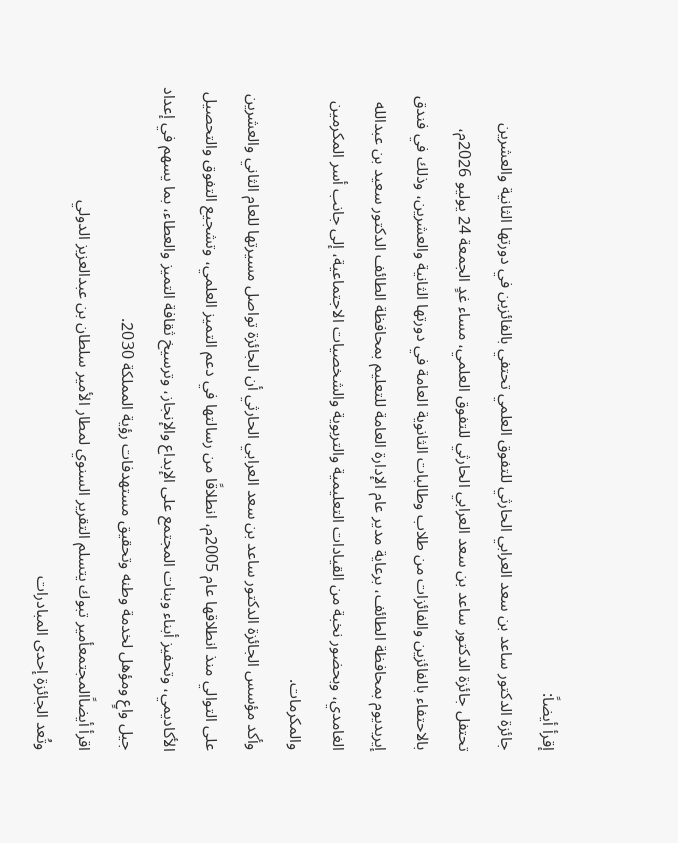إقرأ أيضاً:
جائزة الدكتور ساعد بن سعد العرابي الحارثي للتفوق العلمي تحتفي بالفائزين في دورتها الثانية والعشرين
تحتفل جائزة الدكتور ساعد بن سعد العرابي الحارثي للتفوق العلمي، مساء غدٍ الجمعة 24 يوليو 2026م، بالاحتفاء بالفائزين والفائزات من طلاب وطالبات الثانوية العامة في دورتها الثانية والعشرين، وذلك في فندق إيريديوم بمحافظة الطائف، برعاية مدير عام الإدارة العامة للتعليم بمحافظة الطائف الدكتور سعيد بن عبدالله الغامدي، وبحضور نخبة من القيادات التعليمية والتربوية والشخصيات الاجتماعية، إلى جانب أسر المكرمين والمكرمات.
وأكد مؤسس الجائزة الدكتور ساعد بن سعد العرابي الحارثي أن الجائزة تواصل مسيرتها للعام الثاني والعشرين على التوالي منذ انطلاقها عام 2005م، انطلاقًا من رسالتها في دعم التميز العلمي، وتشجيع التفوق والتحصيل الأكاديمي، وتحفيز أبناء وبنات المجتمع على الإبداع والإنجاز، وترسيخ ثقافة التميز والعطاء، بما يسهم في إعداد جيل واعٍ ومؤهل لخدمة وطنه وتحقيق مستهدفات رؤية المملكة 2030.
اقرأ أيضاًالمجتمعأمير تبوك يتسلم التقرير السنوي لمطار الأمير سلطان بن عبدالعزيز الدولي
وتُعد الجائزة إحدى المبادرات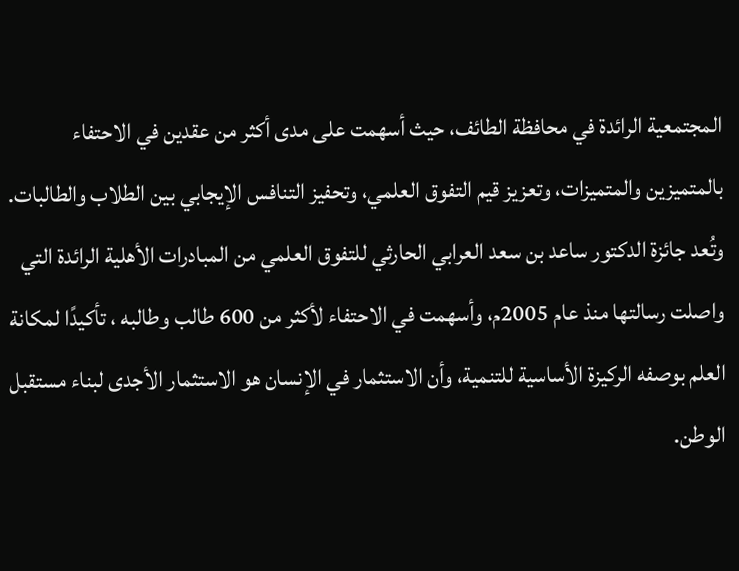المجتمعية الرائدة في محافظة الطائف، حيث أسهمت على مدى أكثر من عقدين في الاحتفاء بالمتميزين والمتميزات، وتعزيز قيم التفوق العلمي، وتحفيز التنافس الإيجابي بين الطلاب والطالبات.
وتُعد جائزة الدكتور ساعد بن سعد العرابي الحارثي للتفوق العلمي من المبادرات الأهلية الرائدة التي واصلت رسالتها منذ عام 2005م، وأسهمت في الاحتفاء لأكثر من 600 طالب وطالبه ، تأكيدًا لمكانة العلم بوصفه الركيزة الأساسية للتنمية، وأن الاستثمار في الإنسان هو الاستثمار الأجدى لبناء مستقبل الوطن.